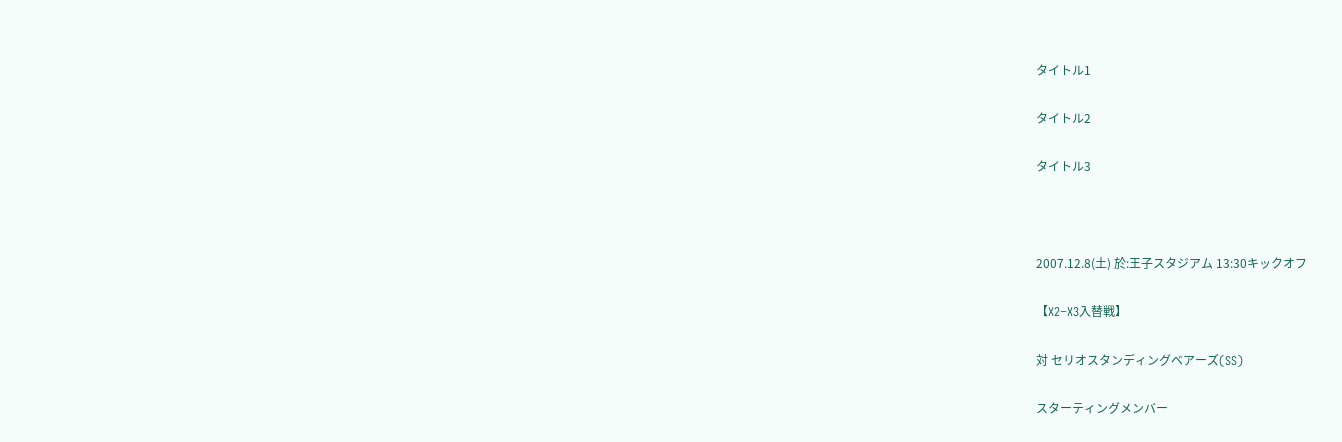タイトル1

タイトル2

タイトル3



2007.12.8(土) 於:王子スタジアム 13:30キックオフ

【X2−X3入替戦】

対 セリオスタンディングベアーズ(SS)

スターティングメンバー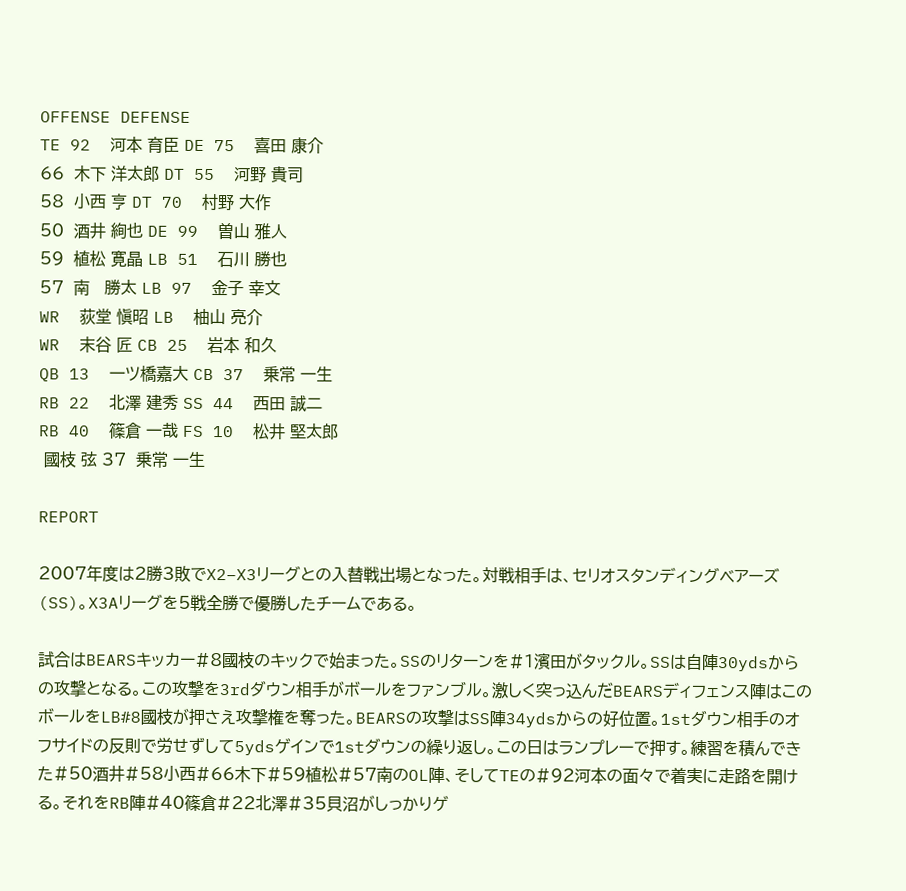OFFENSE DEFENSE
TE 92  河本 育臣 DE 75  喜田 康介
66  木下 洋太郎 DT 55  河野 貴司
58  小西 亨 DT 70  村野 大作
50  酒井 絢也 DE 99  曽山 雅人
59  植松 寛晶 LB 51  石川 勝也
57  南   勝太 LB 97  金子 幸文
WR  荻堂 愼昭 LB  柚山 亮介
WR  末谷 匠 CB 25  岩本 和久
QB 13  一ツ橋嘉大 CB 37  乗常 一生
RB 22  北澤 建秀 SS 44  西田 誠二
RB 40  篠倉 一哉 FS 10  松井 堅太郎
 國枝 弦 37  乗常 一生

REPORT

2007年度は2勝3敗でX2−X3リーグとの入替戦出場となった。対戦相手は、セリオスタンディングベアーズ(SS)。X3Aリーグを5戦全勝で優勝したチームである。

試合はBEARSキッカー#8國枝のキックで始まった。SSのリターンを#1濱田がタックル。SSは自陣30ydsからの攻撃となる。この攻撃を3rdダウン相手がボールをファンブル。激しく突っ込んだBEARSディフェンス陣はこのボールをLB#8國枝が押さえ攻撃権を奪った。BEARSの攻撃はSS陣34ydsからの好位置。1stダウン相手のオフサイドの反則で労せずして5ydsゲインで1stダウンの繰り返し。この日はランプレーで押す。練習を積んできた#50酒井#58小西#66木下#59植松#57南のOL陣、そしてTEの#92河本の面々で着実に走路を開ける。それをRB陣#40篠倉#22北澤#35貝沼がしっかりゲ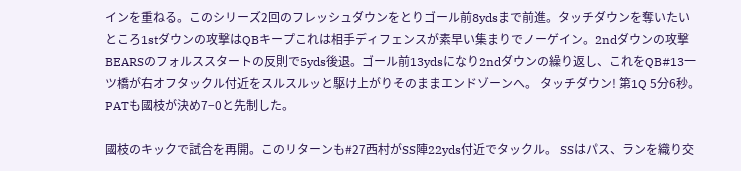インを重ねる。このシリーズ2回のフレッシュダウンをとりゴール前8ydsまで前進。タッチダウンを奪いたいところ1stダウンの攻撃はQBキープこれは相手ディフェンスが素早い集まりでノーゲイン。2ndダウンの攻撃BEARSのフォルススタートの反則で5yds後退。ゴール前13ydsになり2ndダウンの繰り返し、これをQB#13一ツ橋が右オフタックル付近をスルスルッと駆け上がりそのままエンドゾーンへ。 タッチダウン! 第1Q 5分6秒。PATも國枝が決め7−0と先制した。

國枝のキックで試合を再開。このリターンも#27西村がSS陣22yds付近でタックル。 SSはパス、ランを織り交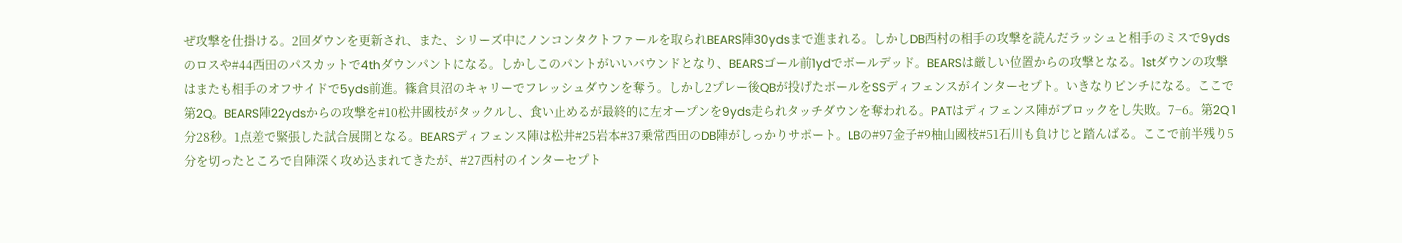ぜ攻撃を仕掛ける。2回ダウンを更新され、また、シリーズ中にノンコンタクトファールを取られBEARS陣30ydsまで進まれる。しかしDB西村の相手の攻撃を読んだラッシュと相手のミスで9ydsのロスや#44西田のパスカットで4thダウンパントになる。しかしこのパントがいいバウンドとなり、BEARSゴール前1ydでボールデッド。BEARSは厳しい位置からの攻撃となる。1stダウンの攻撃はまたも相手のオフサイドで5yds前進。篠倉貝沼のキャリーでフレッシュダウンを奪う。しかし2プレー後QBが投げたボールをSSディフェンスがインターセプト。いきなりピンチになる。ここで第2Q。BEARS陣22ydsからの攻撃を#10松井國枝がタックルし、食い止めるが最終的に左オープンを9yds走られタッチダウンを奪われる。PATはディフェンス陣がブロックをし失敗。7−6。第2Q 1分28秒。1点差で緊張した試合展開となる。BEARSディフェンス陣は松井#25岩本#37乗常西田のDB陣がしっかりサポート。LBの#97金子#9柚山國枝#51石川も負けじと踏んばる。ここで前半残り5分を切ったところで自陣深く攻め込まれてきたが、#27西村のインターセプト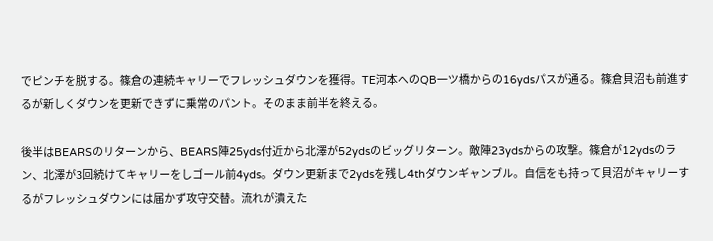でピンチを脱する。篠倉の連続キャリーでフレッシュダウンを獲得。TE河本へのQB一ツ橋からの16ydsパスが通る。篠倉貝沼も前進するが新しくダウンを更新できずに乗常のパント。そのまま前半を終える。

後半はBEARSのリターンから、BEARS陣25yds付近から北澤が52ydsのビッグリターン。敵陣23ydsからの攻撃。篠倉が12ydsのラン、北澤が3回続けてキャリーをしゴール前4yds。ダウン更新まで2ydsを残し4thダウンギャンブル。自信をも持って貝沼がキャリーするがフレッシュダウンには届かず攻守交替。流れが潰えた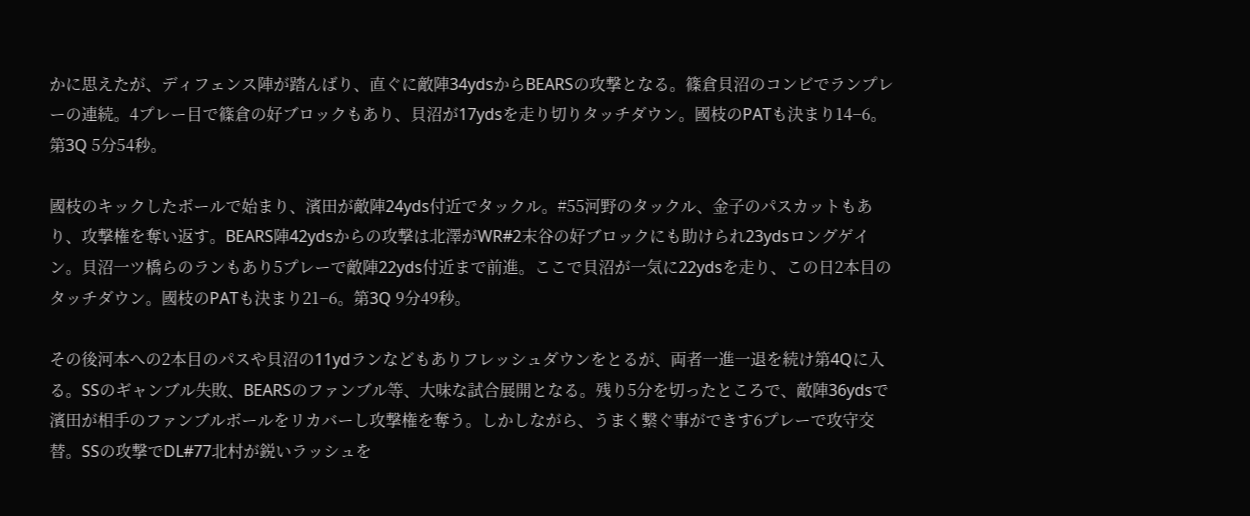かに思えたが、ディフェンス陣が踏んばり、直ぐに敵陣34ydsからBEARSの攻撃となる。篠倉貝沼のコンビでランプレーの連続。4プレー目で篠倉の好ブロックもあり、貝沼が17ydsを走り切りタッチダウン。國枝のPATも決まり14−6。第3Q 5分54秒。

國枝のキックしたボールで始まり、濱田が敵陣24yds付近でタックル。#55河野のタックル、金子のパスカットもあり、攻撃権を奪い返す。BEARS陣42ydsからの攻撃は北澤がWR#2末谷の好ブロックにも助けられ23ydsロングゲイン。貝沼一ツ橋らのランもあり5プレーで敵陣22yds付近まで前進。ここで貝沼が一気に22ydsを走り、この日2本目のタッチダウン。國枝のPATも決まり21−6。第3Q 9分49秒。

その後河本への2本目のパスや貝沼の11ydランなどもありフレッシュダウンをとるが、両者一進一退を続け第4Qに入る。SSのギャンブル失敗、BEARSのファンブル等、大味な試合展開となる。残り5分を切ったところで、敵陣36ydsで濱田が相手のファンブルボールをリカバーし攻撃権を奪う。しかしながら、うまく繋ぐ事ができす6プレーで攻守交替。SSの攻撃でDL#77北村が鋭いラッシュを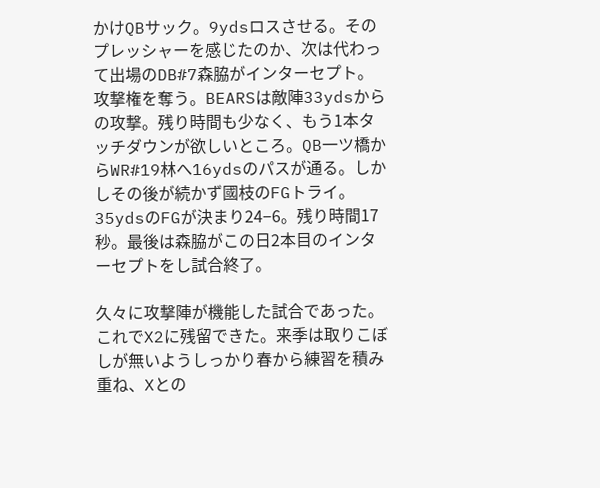かけQBサック。9ydsロスさせる。そのプレッシャーを感じたのか、次は代わって出場のDB#7森脇がインターセプト。攻撃権を奪う。BEARSは敵陣33ydsからの攻撃。残り時間も少なく、もう1本タッチダウンが欲しいところ。QB一ツ橋からWR#19林へ16ydsのパスが通る。しかしその後が続かず國枝のFGトライ。35ydsのFGが決まり24−6。残り時間17秒。最後は森脇がこの日2本目のインターセプトをし試合終了。

久々に攻撃陣が機能した試合であった。これでX2に残留できた。来季は取りこぼしが無いようしっかり春から練習を積み重ね、Xとの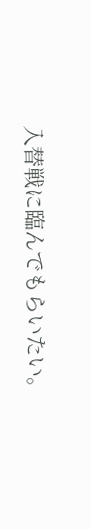入替戦に臨んでもらいたい。